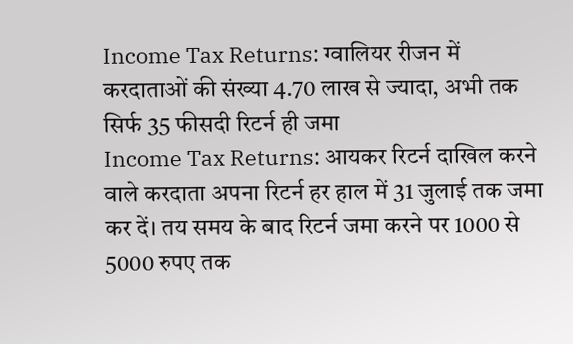Income Tax Returns: ग्वालियर रीजन में करदाताओं की संख्या 4.70 लाख से ज्यादा, अभी तक सिर्फ 35 फीसदी रिटर्न ही जमा
Income Tax Returns: आयकर रिटर्न दाखिल करने वाले करदाता अपना रिटर्न हर हाल में 31 जुलाई तक जमा कर दें। तय समय के बाद रिटर्न जमा करने पर 1000 से 5000 रुपए तक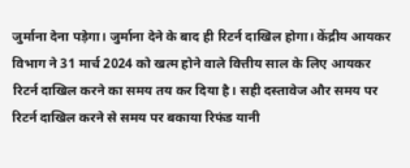जुर्माना देना पड़ेगा। जुर्माना देने के बाद ही रिटर्न दाखिल होगा। केंद्रीय आयकर विभाग ने 31 मार्च 2024 को खत्म होने वाले वित्तीय साल के लिए आयकर रिटर्न दाखिल करने का समय तय कर दिया है। सही दस्तावेज और समय पर रिटर्न दाखिल करने से समय पर बकाया रिफंड यानी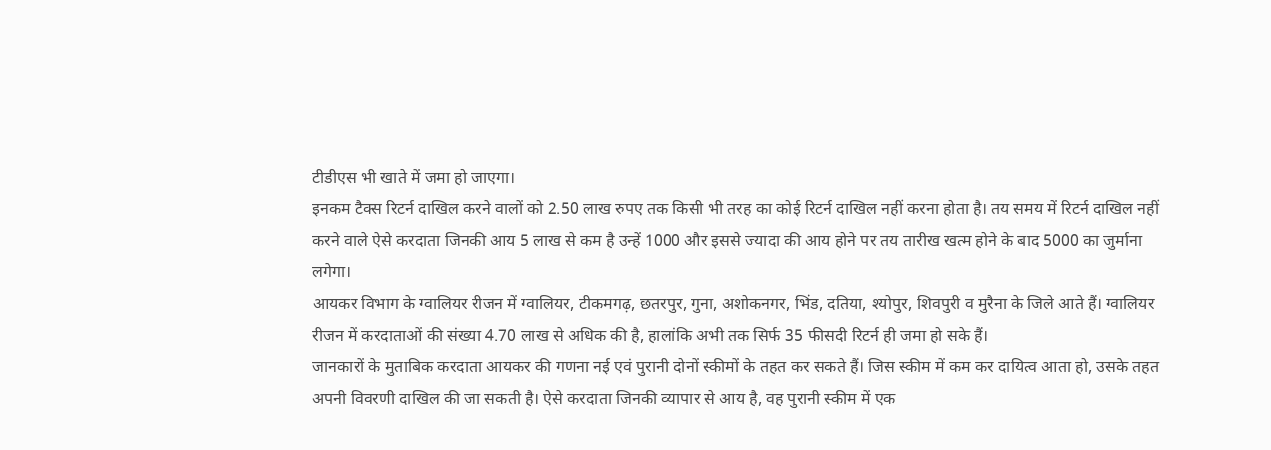टीडीएस भी खाते में जमा हो जाएगा।
इनकम टैक्स रिटर्न दाखिल करने वालों को 2.50 लाख रुपए तक किसी भी तरह का कोई रिटर्न दाखिल नहीं करना होता है। तय समय में रिटर्न दाखिल नहीं करने वाले ऐसे करदाता जिनकी आय 5 लाख से कम है उन्हें 1000 और इससे ज्यादा की आय होने पर तय तारीख खत्म होने के बाद 5000 का जुर्माना लगेगा।
आयकर विभाग के ग्वालियर रीजन में ग्वालियर, टीकमगढ़, छतरपुर, गुना, अशोकनगर, भिंड, दतिया, श्योपुर, शिवपुरी व मुरैना के जिले आते हैं। ग्वालियर रीजन में करदाताओं की संख्या 4.70 लाख से अधिक की है, हालांकि अभी तक सिर्फ 35 फीसदी रिटर्न ही जमा हो सके हैं।
जानकारों के मुताबिक करदाता आयकर की गणना नई एवं पुरानी दोनों स्कीमों के तहत कर सकते हैं। जिस स्कीम में कम कर दायित्व आता हो, उसके तहत अपनी विवरणी दाखिल की जा सकती है। ऐसे करदाता जिनकी व्यापार से आय है, वह पुरानी स्कीम में एक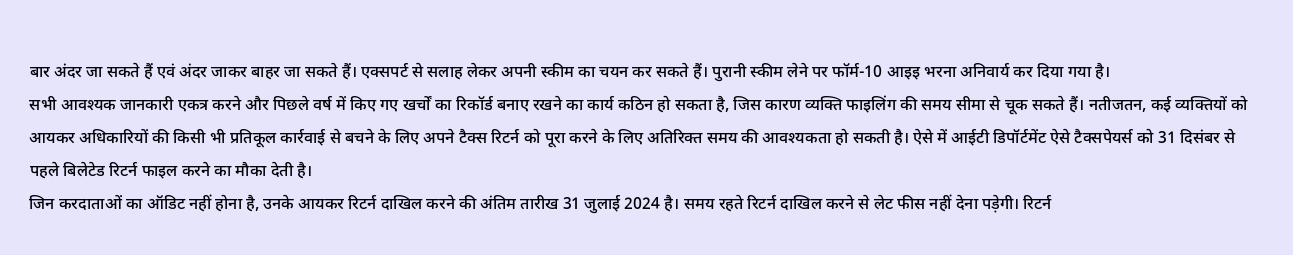बार अंदर जा सकते हैं एवं अंदर जाकर बाहर जा सकते हैं। एक्सपर्ट से सलाह लेकर अपनी स्कीम का चयन कर सकते हैं। पुरानी स्कीम लेने पर फॉर्म-10 आइइ भरना अनिवार्य कर दिया गया है।
सभी आवश्यक जानकारी एकत्र करने और पिछले वर्ष में किए गए खर्चों का रिकॉर्ड बनाए रखने का कार्य कठिन हो सकता है, जिस कारण व्यक्ति फाइलिंग की समय सीमा से चूक सकते हैं। नतीजतन, कई व्यक्तियों को आयकर अधिकारियों की किसी भी प्रतिकूल कार्रवाई से बचने के लिए अपने टैक्स रिटर्न को पूरा करने के लिए अतिरिक्त समय की आवश्यकता हो सकती है। ऐसे में आईटी डिपॉर्टमेंट ऐसे टैक्सपेयर्स को 31 दिसंबर से पहले बिलेटेड रिटर्न फाइल करने का मौका देती है।
जिन करदाताओं का ऑडिट नहीं होना है, उनके आयकर रिटर्न दाखिल करने की अंतिम तारीख 31 जुलाई 2024 है। समय रहते रिटर्न दाखिल करने से लेट फीस नहीं देना पड़ेगी। रिटर्न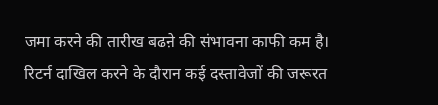जमा करने की तारीख बढऩे की संभावना काफी कम है। रिटर्न दाखिल करने के दौरान कई दस्तावेजों की जरूरत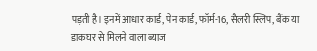पड़ती है। इनमें आधार कार्ड, पेन कार्ड, फॉर्म-16, सैलरी स्लिप, बैंक या डाकघर से मिलने वाला ब्याज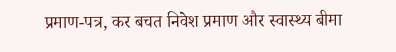प्रमाण-पत्र, कर बचत निवेश प्रमाण और स्वास्थ्य बीमा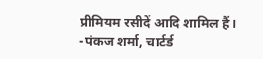प्रीमियम रसीदें आदि शामिल हैं।
-पंकज शर्मा, चार्टर्ड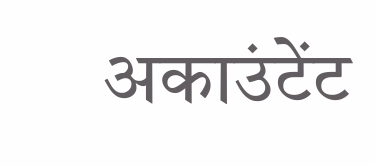अकाउंटेंट